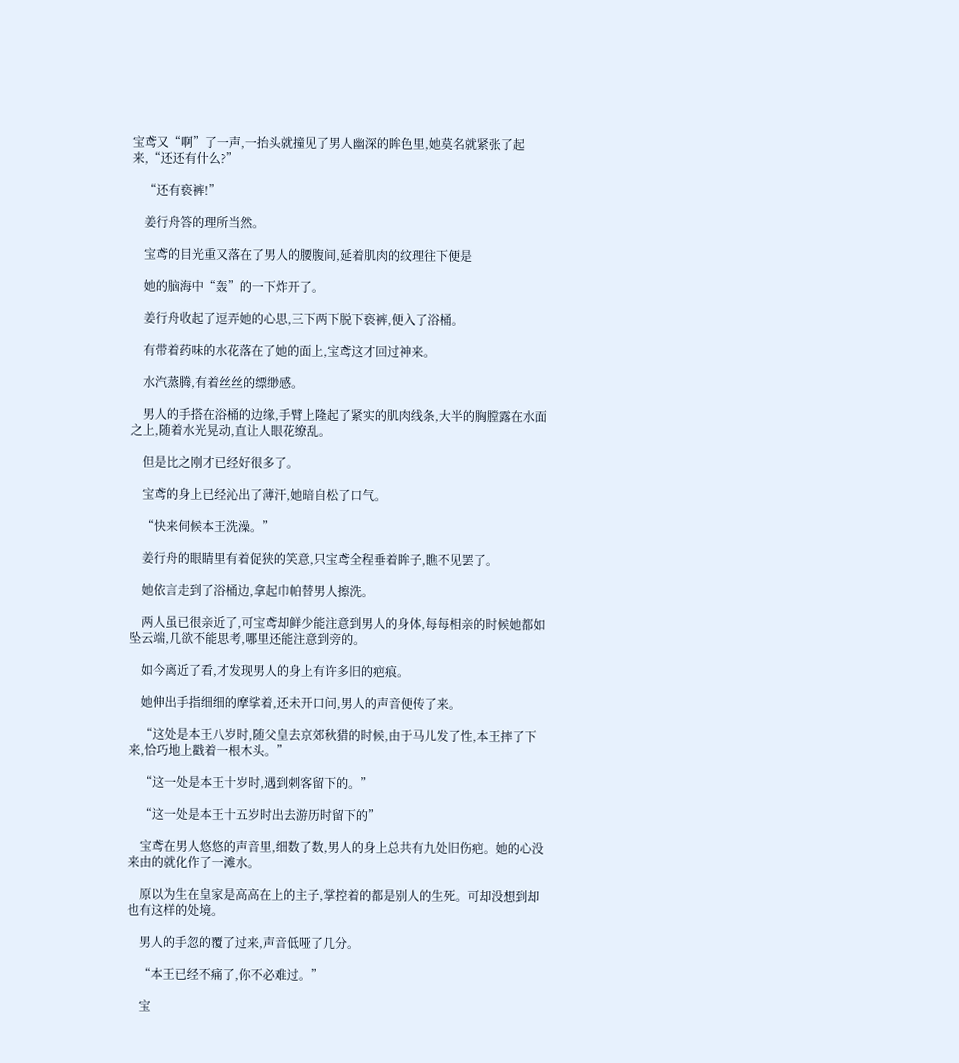宝鸢又“啊”了一声,一抬头就撞见了男人幽深的眸色里,她莫名就紧张了起来,“还还有什么?”

    “还有亵裤!”

    姜行舟答的理所当然。

    宝鸢的目光重又落在了男人的腰腹间,延着肌肉的纹理往下便是

    她的脑海中“轰”的一下炸开了。

    姜行舟收起了逗弄她的心思,三下两下脱下亵裤,便入了浴桶。

    有带着药味的水花落在了她的面上,宝鸢这才回过神来。

    水汽蒸腾,有着丝丝的缥缈感。

    男人的手搭在浴桶的边缘,手臂上隆起了紧实的肌肉线条,大半的胸膛露在水面之上,随着水光晃动,直让人眼花缭乱。

    但是比之刚才已经好很多了。

    宝鸢的身上已经沁出了薄汗,她暗自松了口气。

    “快来伺候本王洗澡。”

    姜行舟的眼睛里有着促狭的笑意,只宝鸢全程垂着眸子,瞧不见罢了。

    她依言走到了浴桶边,拿起巾帕替男人擦洗。

    两人虽已很亲近了,可宝鸢却鲜少能注意到男人的身体,每每相亲的时候她都如坠云端,几欲不能思考,哪里还能注意到旁的。

    如今离近了看,才发现男人的身上有许多旧的疤痕。

    她伸出手指细细的摩挲着,还未开口问,男人的声音便传了来。

    “这处是本王八岁时,随父皇去京郊秋猎的时候,由于马儿发了性,本王摔了下来,恰巧地上戳着一根木头。”

    “这一处是本王十岁时,遇到刺客留下的。”

    “这一处是本王十五岁时出去游历时留下的”

    宝鸢在男人悠悠的声音里,细数了数,男人的身上总共有九处旧伤疤。她的心没来由的就化作了一滩水。

    原以为生在皇家是高高在上的主子,掌控着的都是别人的生死。可却没想到却也有这样的处境。

    男人的手忽的覆了过来,声音低哑了几分。

    “本王已经不痛了,你不必难过。”

    宝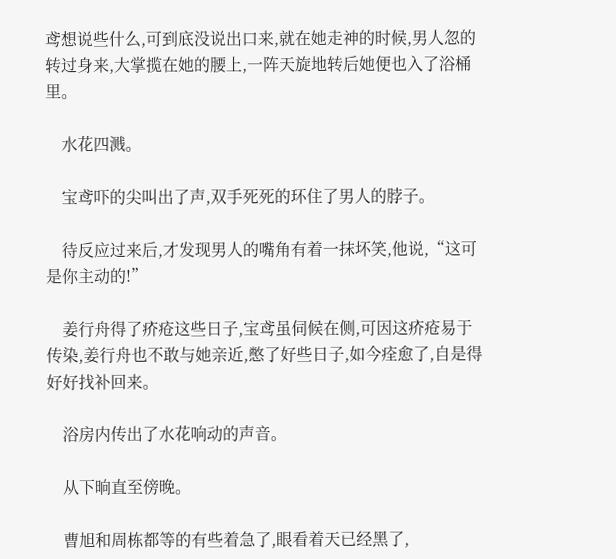鸢想说些什么,可到底没说出口来,就在她走神的时候,男人忽的转过身来,大掌揽在她的腰上,一阵天旋地转后她便也入了浴桶里。

    水花四溅。

    宝鸢吓的尖叫出了声,双手死死的环住了男人的脖子。

    待反应过来后,才发现男人的嘴角有着一抹坏笑,他说,“这可是你主动的!”

    姜行舟得了疥疮这些日子,宝鸢虽伺候在侧,可因这疥疮易于传染,姜行舟也不敢与她亲近,憋了好些日子,如今痊愈了,自是得好好找补回来。

    浴房内传出了水花响动的声音。

    从下晌直至傍晚。

    曹旭和周栋都等的有些着急了,眼看着天已经黑了,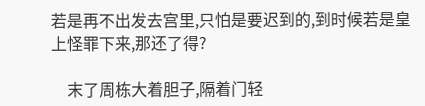若是再不出发去宫里,只怕是要迟到的,到时候若是皇上怪罪下来,那还了得?

    末了周栋大着胆子,隔着门轻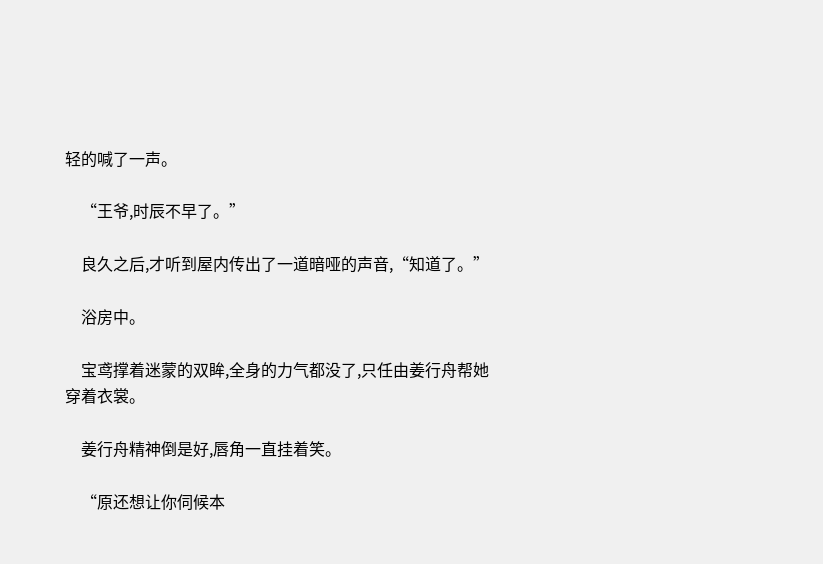轻的喊了一声。

    “王爷,时辰不早了。”

    良久之后,才听到屋内传出了一道暗哑的声音,“知道了。”

    浴房中。

    宝鸢撑着迷蒙的双眸,全身的力气都没了,只任由姜行舟帮她穿着衣裳。

    姜行舟精神倒是好,唇角一直挂着笑。

    “原还想让你伺候本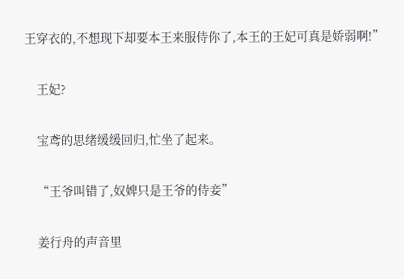王穿衣的,不想现下却要本王来服侍你了,本王的王妃可真是娇弱啊!”

    王妃?

    宝鸢的思绪缓缓回归,忙坐了起来。

    “王爷叫错了,奴婢只是王爷的侍妾”

    姜行舟的声音里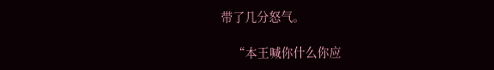带了几分怒气。

    “本王喊你什么你应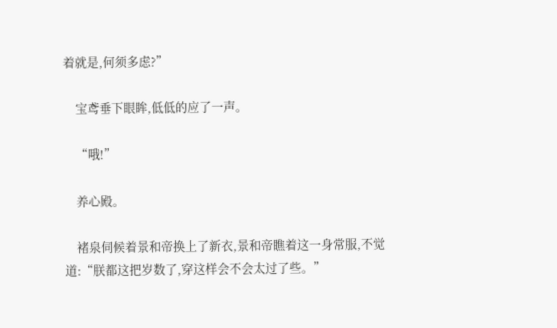着就是,何须多虑?”

    宝鸢垂下眼眸,低低的应了一声。

    “哦!”

    养心殿。

    褚泉伺候着景和帝换上了新衣,景和帝瞧着这一身常服,不觉道:“朕都这把岁数了,穿这样会不会太过了些。”